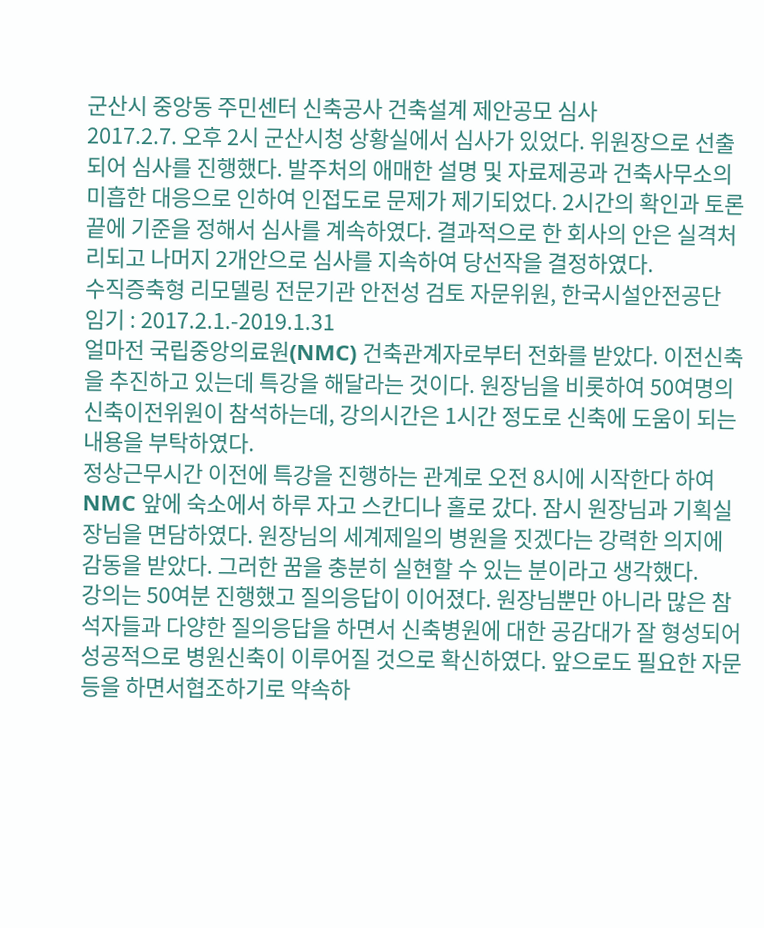군산시 중앙동 주민센터 신축공사 건축설계 제안공모 심사
2017.2.7. 오후 2시 군산시청 상황실에서 심사가 있었다. 위원장으로 선출되어 심사를 진행했다. 발주처의 애매한 설명 및 자료제공과 건축사무소의 미흡한 대응으로 인하여 인접도로 문제가 제기되었다. 2시간의 확인과 토론 끝에 기준을 정해서 심사를 계속하였다. 결과적으로 한 회사의 안은 실격처리되고 나머지 2개안으로 심사를 지속하여 당선작을 결정하였다.
수직증축형 리모델링 전문기관 안전성 검토 자문위원, 한국시설안전공단
임기 : 2017.2.1.-2019.1.31
얼마전 국립중앙의료원(NMC) 건축관계자로부터 전화를 받았다. 이전신축을 추진하고 있는데 특강을 해달라는 것이다. 원장님을 비롯하여 50여명의 신축이전위원이 참석하는데, 강의시간은 1시간 정도로 신축에 도움이 되는 내용을 부탁하였다.
정상근무시간 이전에 특강을 진행하는 관계로 오전 8시에 시작한다 하여 NMC 앞에 숙소에서 하루 자고 스칸디나 홀로 갔다. 잠시 원장님과 기획실장님을 면담하였다. 원장님의 세계제일의 병원을 짓겠다는 강력한 의지에 감동을 받았다. 그러한 꿈을 충분히 실현할 수 있는 분이라고 생각했다.
강의는 50여분 진행했고 질의응답이 이어졌다. 원장님뿐만 아니라 많은 참석자들과 다양한 질의응답을 하면서 신축병원에 대한 공감대가 잘 형성되어 성공적으로 병원신축이 이루어질 것으로 확신하였다. 앞으로도 필요한 자문 등을 하면서협조하기로 약속하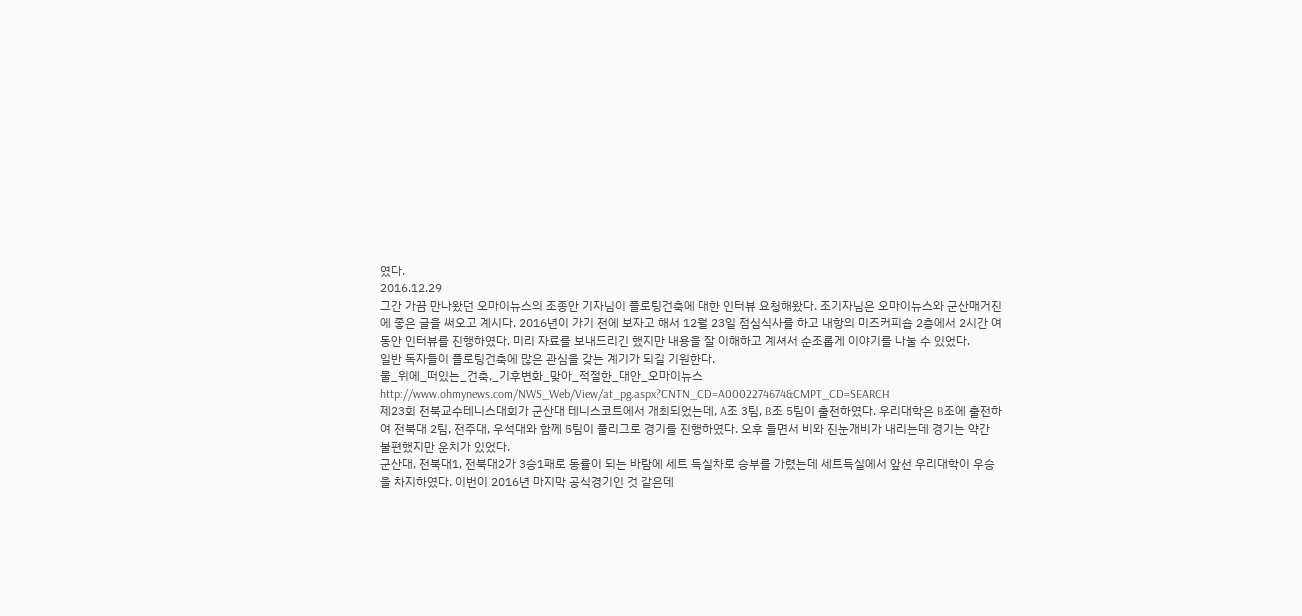였다.
2016.12.29
그간 가끔 만나왔던 오마이뉴스의 조종안 기자님이 플로팅건축에 대한 인터뷰 요청해왔다. 조기자님은 오마이뉴스와 군산매거진에 좋은 글을 써오고 계시다. 2016년이 가기 전에 보자고 해서 12월 23일 점심식사를 하고 내항의 미즈커피숍 2층에서 2시간 여 동안 인터뷰를 진행하였다. 미리 자료를 보내드리긴 했지만 내용을 잘 이해하고 계셔서 순조롭게 이야기를 나눌 수 있었다.
일반 독자들이 플로팅건축에 많은 관심을 갖는 계기가 되길 기원한다.
물_위에_떠있는_건축,_기후변화_맞아_적절한_대안_오마이뉴스
http://www.ohmynews.com/NWS_Web/View/at_pg.aspx?CNTN_CD=A0002274674&CMPT_CD=SEARCH
제23회 전북교수테니스대회가 군산대 테니스코트에서 개최되었는데, A조 3팀, B조 5팀이 출전하였다. 우리대학은 B조에 출전하여 전북대 2팀, 전주대, 우석대와 함께 5팀이 풀리그로 경기를 진행하였다. 오후 들면서 비와 진눈개비가 내리는데 경기는 약간 불편했지만 운치가 있었다.
군산대, 전북대1, 전북대2가 3승1패로 동률이 되는 바람에 세트 득실차로 승부를 가렸는데 세트득실에서 앞선 우리대학이 우승을 차지하였다. 이번이 2016년 마지막 공식경기인 것 같은데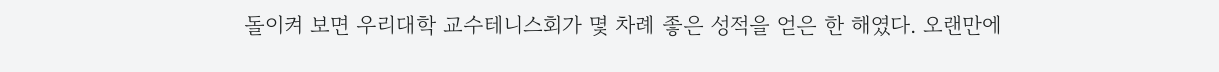돌이켜 보면 우리대학 교수테니스회가 몇 차례 좋은 성적을 얻은 한 해였다. 오랜만에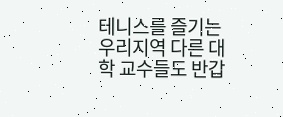테니스를 즐기는 우리지역 다른 대학 교수들도 반갑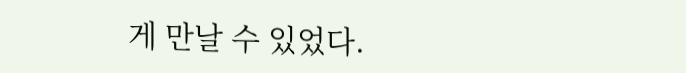게 만날 수 있었다.